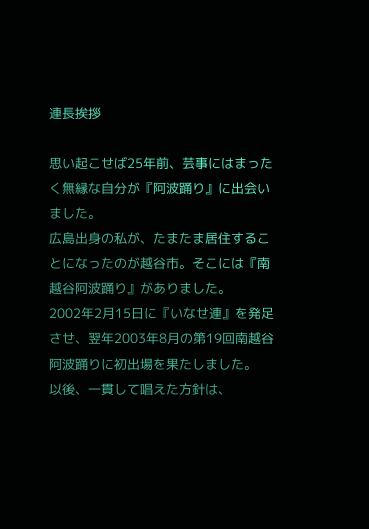連長挨拶

思い起こせば25年前、芸事にはまったく無縁な自分が『阿波踊り』に出会いました。
広島出身の私が、たまたま居住することになったのが越谷市。そこには『南越谷阿波踊り』がありました。
2002年2月15日に『いなせ連』を発足させ、翌年2003年8月の第19回南越谷阿波踊りに初出場を果たしました。
以後、一貫して唱えた方針は、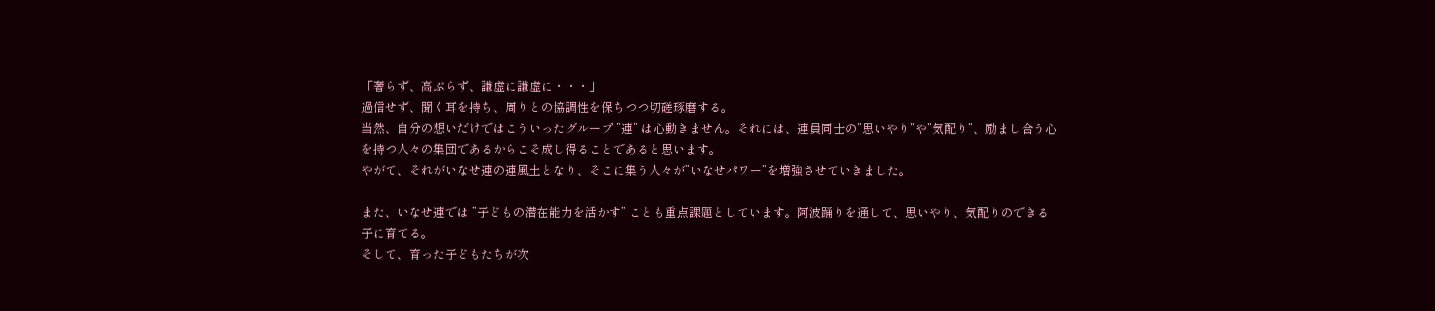「奢らず、高ぶらず、謙虚に謙虚に・・・」
過信せず、聞く耳を持ち、周りとの協調性を保ちつつ切磋琢磨する。
当然、自分の想いだけではこういったグループ ”連” は心動きません。それには、連員同士の”思いやり”や”気配り”、励まし合う心を持つ人々の集団であるからこそ成し得ることであると思います。
やがて、それがいなせ連の連風土となり、そこに集う人々が”いなせパワー”を増強させていきました。

また、いなせ連では ”子どもの潜在能力を活かす” ことも重点課題としています。阿波踊りを通して、思いやり、気配りのできる子に育てる。
そして、育った子どもたちが次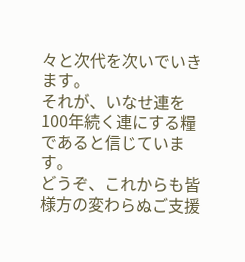々と次代を次いでいきます。
それが、いなせ連を100年続く連にする糧であると信じています。
どうぞ、これからも皆様方の変わらぬご支援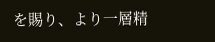を賜り、より一層精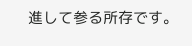進して参る所存です。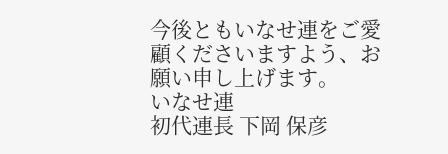今後ともいなせ連をご愛顧くださいますよう、お願い申し上げます。
いなせ連
初代連長 下岡 保彦